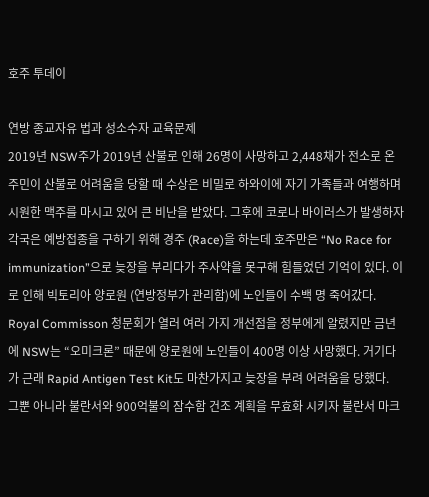호주 투데이

연방 종교자유 법과 성소수자 교육문제
2019년 NSW주가 2019년 산불로 인해 26명이 사망하고 2,448채가 전소로 온 주민이 산불로 어려움을 당할 때 수상은 비밀로 하와이에 자기 가족들과 여행하며 시원한 맥주를 마시고 있어 큰 비난을 받았다. 그후에 코로나 바이러스가 발생하자 각국은 예방접종을 구하기 위해 경주 (Race)을 하는데 호주만은 “No Race for immunization”으로 늦장을 부리다가 주사약을 못구해 힘들었던 기억이 있다. 이로 인해 빅토리아 양로원 (연방정부가 관리함)에 노인들이 수백 명 죽어갔다. Royal Commisson 청문회가 열러 여러 가지 개선점을 정부에게 알렸지만 금년에 NSW는 “오미크론” 때문에 양로원에 노인들이 400명 이상 사망했다. 거기다가 근래 Rapid Antigen Test Kit도 마찬가지고 늦장을 부려 어려움을 당했다.
그뿐 아니라 불란서와 900억불의 잠수함 건조 계획을 무효화 시키자 불란서 마크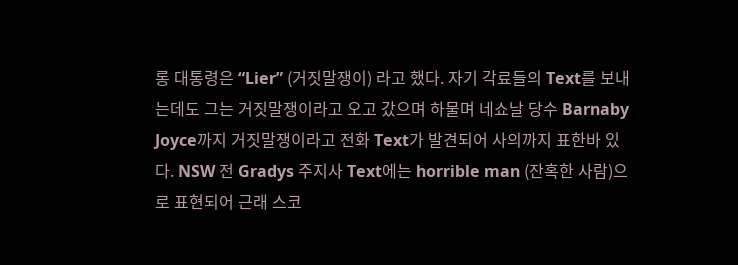롱 대통령은 “Lier” (거짓말쟁이) 라고 했다. 자기 각료들의 Text를 보내는데도 그는 거짓말쟁이라고 오고 갔으며 하물며 네쇼날 당수 Barnaby Joyce까지 거짓말쟁이라고 전화 Text가 발견되어 사의까지 표한바 있다. NSW 전 Gradys 주지사 Text에는 horrible man (잔혹한 사람)으로 표현되어 근래 스코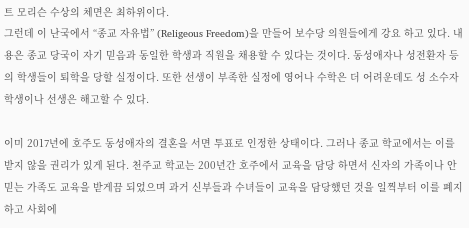트 모리슨 수상의 체면은 최하위이다.
그런데 이 난국에서 “종교 자유법” (Religeous Freedom)을 만들어 보수당 의원들에게 강요 하고 있다. 내용은 종교 당국이 자기 믿음과 동일한 학생과 직원을 채용할 수 있다는 것이다. 동성애자나 성전환자 등의 학생들이 퇴학을 당할 실정이다. 또한 선생이 부족한 실정에 영어나 수학은 더 어려운데도 성 소수자 학생이나 선생은 해고할 수 있다.

이미 2017년에 호주도 동성애자의 결혼을 서면 투표로 인정한 상태이다. 그러나 종교 학교에서는 이를 받지 않을 권리가 있게 된다. 천주교 학교는 200년간 호주에서 교육을 담당 하면서 신자의 가족이나 안 믿는 가족도 교육을 받게끔 되었으며 과거 신부들과 수녀들이 교육을 담당했던 것을 일찍부터 이를 폐지하고 사회에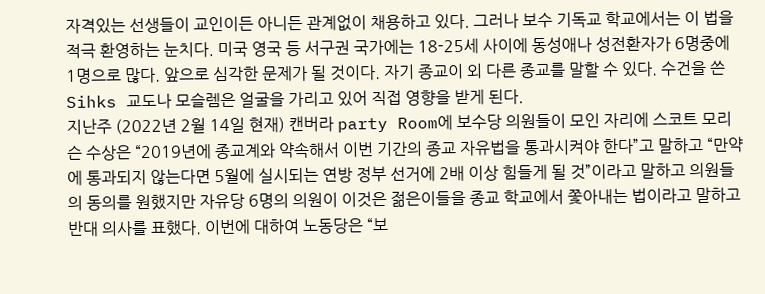자격있는 선생들이 교인이든 아니든 관계없이 채용하고 있다. 그러나 보수 기독교 학교에서는 이 법을 적극 환영하는 눈치다. 미국 영국 등 서구권 국가에는 18-25세 사이에 동성애나 성전환자가 6명중에 1명으로 많다. 앞으로 심각한 문제가 될 것이다. 자기 종교이 외 다른 종교를 말할 수 있다. 수건을 쓴 Sihks 교도나 모슬렘은 얼굴을 가리고 있어 직접 영향을 받게 된다.
지난주 (2022년 2월 14일 현재) 캔버라 party Room에 보수당 의원들이 모인 자리에 스코트 모리슨 수상은 “2019년에 종교계와 약속해서 이번 기간의 종교 자유법을 통과시켜야 한다”고 말하고 “만약에 통과되지 않는다면 5월에 실시되는 연방 정부 선거에 2배 이상 힘들게 될 것”이라고 말하고 의원들의 동의를 원했지만 자유당 6명의 의원이 이것은 젊은이들을 종교 학교에서 쫓아내는 법이라고 말하고 반대 의사를 표했다. 이번에 대하여 노동당은 “보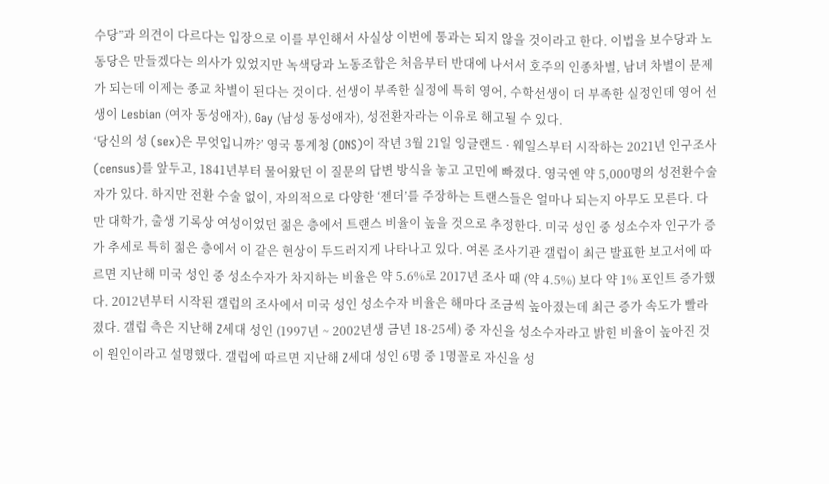수당”과 의견이 다르다는 입장으로 이를 부인해서 사실상 이번에 통과는 되지 않을 것이라고 한다. 이법을 보수당과 노동당은 만들겠다는 의사가 있었지만 녹색당과 노동조합은 처음부터 반대에 나서서 호주의 인종차별, 남녀 차별이 문제가 되는데 이제는 종교 차별이 된다는 것이다. 선생이 부족한 실정에 특히 영어, 수학선생이 더 부족한 실정인데 영어 선생이 Lesbian (여자 동성애자), Gay (남성 동성애자), 성전환자라는 이유로 해고될 수 있다.
‘당신의 성 (sex)은 무엇입니까?’ 영국 통계청 (ONS)이 작년 3월 21일 잉글랜드 · 웨일스부터 시작하는 2021년 인구조사 (census)를 앞두고, 1841년부터 물어왔던 이 질문의 답변 방식을 놓고 고민에 빠졌다. 영국엔 약 5,000명의 성전환수술자가 있다. 하지만 전환 수술 없이, 자의적으로 다양한 ‘젠더’를 주장하는 트랜스들은 얼마나 되는지 아무도 모른다. 다만 대학가, 출생 기록상 여성이었던 젊은 층에서 트랜스 비율이 높을 것으로 추정한다. 미국 성인 중 성소수자 인구가 증가 추세로 특히 젊은 층에서 이 같은 현상이 두드러지게 나타나고 있다. 여론 조사기관 갤럽이 최근 발표한 보고서에 따르면 지난해 미국 성인 중 성소수자가 차지하는 비율은 약 5.6%로 2017년 조사 때 (약 4.5%) 보다 약 1% 포인트 증가했다. 2012년부터 시작된 갤럽의 조사에서 미국 성인 성소수자 비율은 해마다 조금씩 높아졌는데 최근 증가 속도가 빨라졌다. 갤럽 측은 지난해 Z세대 성인 (1997년 ~ 2002년생 금년 18-25세) 중 자신을 성소수자라고 밝힌 비율이 높아진 것이 원인이라고 설명했다. 갤럽에 따르면 지난해 Z세대 성인 6명 중 1명꼴로 자신을 성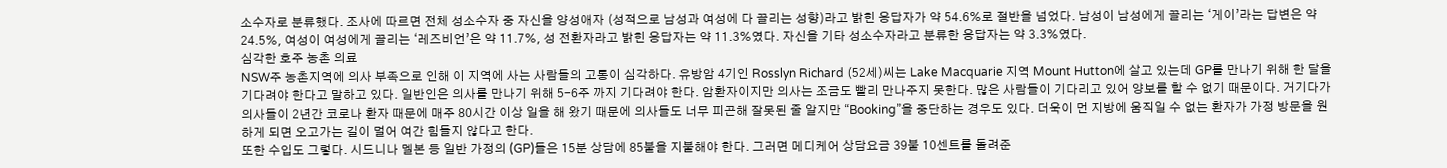소수자로 분류했다. 조사에 따르면 전체 성소수자 중 자신을 양성애자 (성적으로 남성과 여성에 다 끌리는 성향)라고 밝힌 응답자가 약 54.6%로 절반을 넘었다. 남성이 남성에게 끌리는 ‘게이’라는 답변은 약 24.5%, 여성이 여성에게 끌리는 ‘레즈비언’은 약 11.7%, 성 전환자라고 밝힌 응답자는 약 11.3%였다. 자신을 기타 성소수자라고 분류한 응답자는 약 3.3%였다.
심각한 호주 농촌 의료
NSW주 농촌지역에 의사 부족으로 인해 이 지역에 사는 사람들의 고통이 심각하다. 유방암 4기인 Rosslyn Richard (52세)씨는 Lake Macquarie 지역 Mount Hutton에 살고 있는데 GP를 만나기 위해 한 달을 기다려야 한다고 말하고 있다. 일반인은 의사를 만나기 위해 5-6주 까지 기다려야 한다. 암환자이지만 의사는 조금도 빨리 만나주지 못한다. 많은 사람들이 기다리고 있어 양보를 할 수 없기 때문이다. 거기다가 의사들이 2년간 코로나 환자 때문에 매주 80시간 이상 일을 해 왔기 때문에 의사들도 너무 피곤해 잘못된 줄 알지만 “Booking”을 중단하는 경우도 있다. 더욱이 먼 지방에 움직일 수 없는 환자가 가정 방문을 원하게 되면 오고가는 길이 멀어 여간 힘들지 않다고 한다.
또한 수입도 그렇다. 시드니나 멜본 등 일반 가정의 (GP)들은 15분 상담에 85불을 지불해야 한다. 그러면 메디케어 상담요금 39불 10센트를 돌려준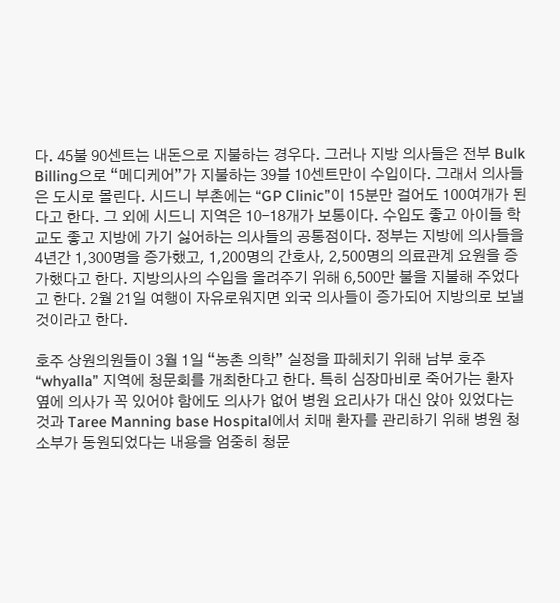다. 45불 90센트는 내돈으로 지불하는 경우다. 그러나 지방 의사들은 전부 Bulk Billing으로 “메디케어”가 지불하는 39블 10센트만이 수입이다. 그래서 의사들은 도시로 몰린다. 시드니 부촌에는 “GP Clinic”이 15분만 걸어도 100여개가 된다고 한다. 그 외에 시드니 지역은 10-18개가 보통이다. 수입도 좋고 아이들 학교도 좋고 지방에 가기 싫어하는 의사들의 공통점이다. 정부는 지방에 의사들을 4년간 1,300명을 증가했고, 1,200명의 간호사, 2,500명의 의료관계 요원을 증가했다고 한다. 지방의사의 수입을 올려주기 위해 6,500만 불을 지불해 주었다고 한다. 2월 21일 여행이 자유로워지면 외국 의사들이 증가되어 지방의로 보낼 것이라고 한다.

호주 상원의원들이 3월 1일 “농촌 의학” 실정을 파헤치기 위해 남부 호주 “whyalla” 지역에 청문회를 개최한다고 한다. 특히 심장마비로 죽어가는 환자 옆에 의사가 꼭 있어야 함에도 의사가 없어 병원 요리사가 대신 앉아 있었다는 것과 Taree Manning base Hospital에서 치매 환자를 관리하기 위해 병원 청소부가 동원되었다는 내용을 엄중히 청문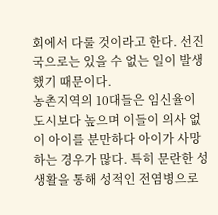회에서 다룰 것이라고 한다. 선진국으로는 있을 수 없는 일이 발생했기 때문이다.
농촌지역의 10대들은 임신율이 도시보다 높으며 이들이 의사 없이 아이를 분만하다 아이가 사망하는 경우가 많다. 특히 문란한 성생활을 통해 성적인 전염병으로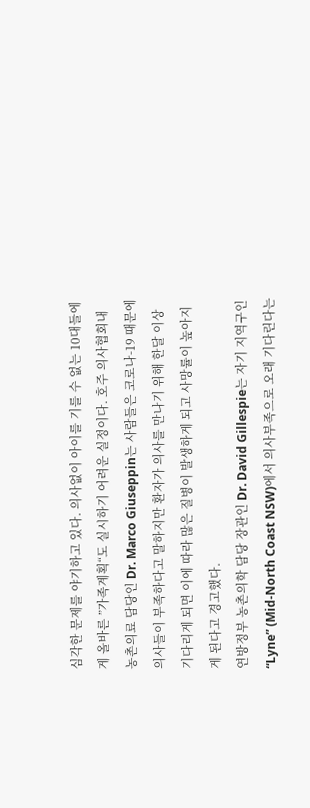심각한 문제를 야기하고 있다. 의사없이 아이를 기를 수 없는 10대들에게 올바른 ”가족계획“도 실시하기 어려운 실정이다. 호주 의사협회내 농촌의료 담당인 Dr. Marco Giuseppin는 사람들은 코로나-19 때문에 의사들이 부족하다고 말하지만 환자가 의사를 만나기 위해 한달 이상 기다리게 되면 이에 따라 많은 질병이 발생하게 되고 사망률이 높아지게 된다고 경고했다.
연방정부 농촌의학 담당 장관인 Dr. David Gillespie는 자기 지역구인 “Lyne” (Mid-North Coast NSW)에서 의사부족으로 오래 기다린다는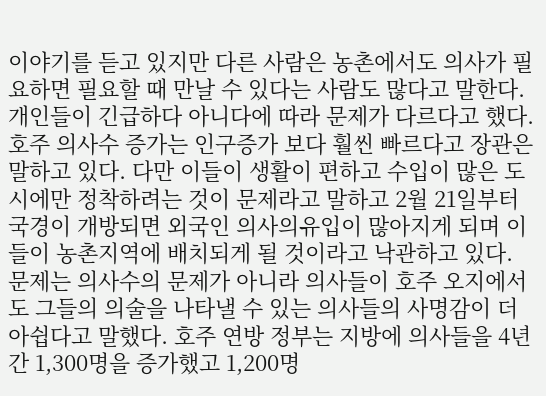이야기를 듣고 있지만 다른 사람은 농촌에서도 의사가 필요하면 필요할 때 만날 수 있다는 사람도 많다고 말한다. 개인들이 긴급하다 아니다에 따라 문제가 다르다고 했다. 호주 의사수 증가는 인구증가 보다 훨씬 빠르다고 장관은 말하고 있다. 다만 이들이 생활이 편하고 수입이 많은 도시에만 정착하려는 것이 문제라고 말하고 2월 21일부터 국경이 개방되면 외국인 의사의유입이 많아지게 되며 이들이 농촌지역에 배치되게 될 것이라고 낙관하고 있다.
문제는 의사수의 문제가 아니라 의사들이 호주 오지에서도 그들의 의술을 나타낼 수 있는 의사들의 사명감이 더 아쉽다고 말했다. 호주 연방 정부는 지방에 의사들을 4년간 1,300명을 증가했고 1,200명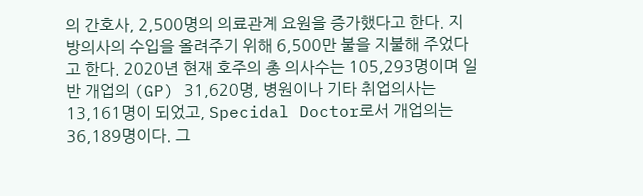의 간호사, 2,500명의 의료관계 요원을 증가했다고 한다. 지방의사의 수입을 올려주기 위해 6,500만 불을 지불해 주었다고 한다. 2020년 현재 호주의 총 의사수는 105,293명이며 일반 개업의 (GP) 31,620명, 병원이나 기타 취업의사는 13,161명이 되었고, Specidal Doctor로서 개업의는 36,189명이다. 그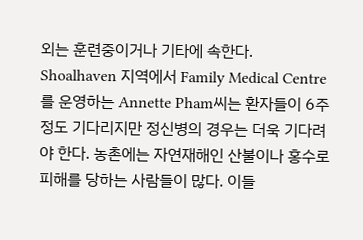외는 훈련중이거나 기타에 속한다.
Shoalhaven 지역에서 Family Medical Centre를 운영하는 Annette Pham씨는 환자들이 6주 정도 기다리지만 정신병의 경우는 더욱 기다려야 한다. 농촌에는 자연재해인 산불이나 홍수로 피해를 당하는 사람들이 많다. 이들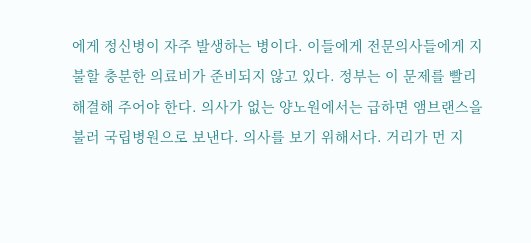에게 정신병이 자주 발생하는 병이다. 이들에게 전문의사들에게 지불할 충분한 의료비가 준비되지 않고 있다. 정부는 이 문제를 빨리 해결해 주어야 한다. 의사가 없는 양노원에서는 급하면 앰브랜스을 불러 국립병원으로 보낸다. 의사를 보기 위해서다. 거리가 먼 지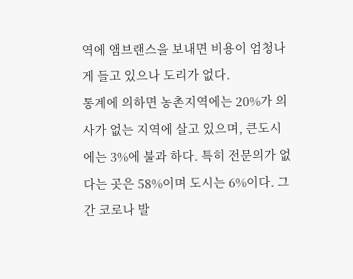역에 앰브랜스을 보내면 비용이 엄청나게 들고 있으나 도리가 없다.
통계에 의하면 농촌지역에는 20%가 의사가 없는 지역에 살고 있으며, 큰도시에는 3%에 불과 하다. 특히 전문의가 없다는 곳은 58%이며 도시는 6%이다. 그간 코로나 발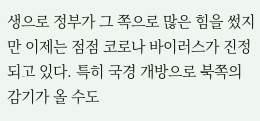생으로 정부가 그 쪽으로 많은 힘을 썼지만 이제는 점점 코로나 바이러스가 진정되고 있다. 특히 국경 개방으로 북쪽의 감기가 올 수도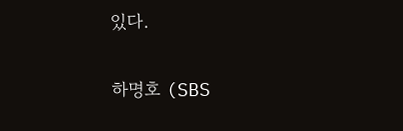있다.

하명호 (SBS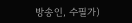방송인, 수필가)